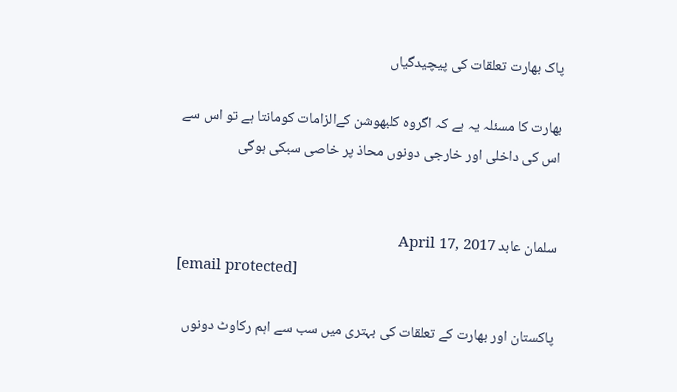پاک بھارت تعلقات کی پیچیدگیاں

بھارت کا مسئلہ یہ ہے کہ اگروہ کلبھوشن کےالزامات کومانتا ہے تو اس سے اس کی داخلی اور خارجی دونوں محاذ پر خاصی سبکی ہوگی


سلمان عابد April 17, 2017
[email protected]

پاکستان اور بھارت کے تعلقات کی بہتری میں سب سے اہم رکاوٹ دونوں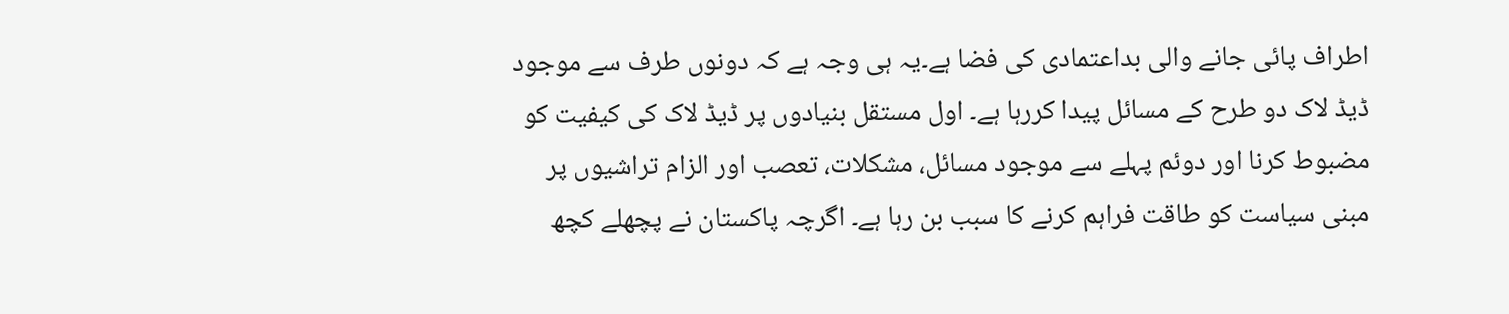اطراف پائی جانے والی بداعتمادی کی فضا ہے۔یہ ہی وجہ ہے کہ دونوں طرف سے موجود ڈیڈ لاک دو طرح کے مسائل پیدا کررہا ہے۔ اول مستقل بنیادوں پر ڈیڈ لاک کی کیفیت کو مضبوط کرنا اور دوئم پہلے سے موجود مسائل، مشکلات، تعصب اور الزام تراشیوں پر مبنی سیاست کو طاقت فراہم کرنے کا سبب بن رہا ہے۔ اگرچہ پاکستان نے پچھلے کچھ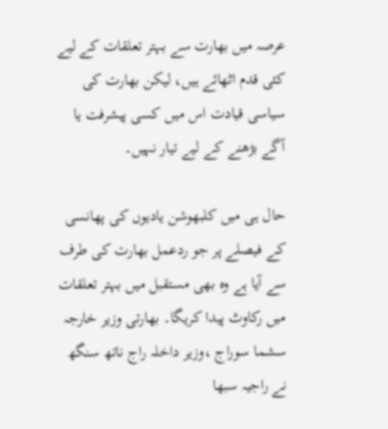عرصہ میں بھارت سے بہتر تعلقات کے لیے کئی قدم اٹھائے ہیں، لیکن بھارت کی سیاسی قیادت اس میں کسی پیشرفت یا آگے بڑھنے کے لیے تیار نہیں۔

حال ہی میں کلبھوشن یادیوں کی پھانسی کے فیصلے پر جو ردعمل بھارت کی طرف سے آیا ہے وہ بھی مستقبل میں بہتر تعلقات میں رکاوٹ پیدا کریگا۔ بھارتی وزیر خارجہ سشما سوراج ،وزیر داخلہ راج ناتھ سنگھ نے راجیہ سبھا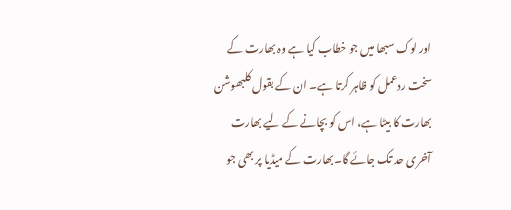اور لوک سبھا میں جو خطاب کیا ہے وہ بھارت کے سخت ردعمل کو ظاہر کرتا ہے۔ ان کے بقول کلبھوشن بھارت کا بیٹا ہے، اس کو بچانے کے لیے بھارت آخری حد تک جائے گا۔بھارت کے میڈیا پر بھی جو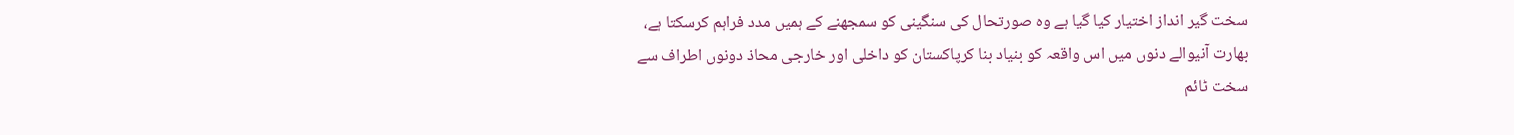سخت گیر انداز اختیار کیا گیا ہے وہ صورتحال کی سنگینی کو سمجھنے کے ہمیں مدد فراہم کرسکتا ہے، بھارت آنیوالے دنوں میں اس واقعہ کو بنیاد بنا کرپاکستان کو داخلی اور خارجی محاذ دونوں اطراف سے سخت ٹائم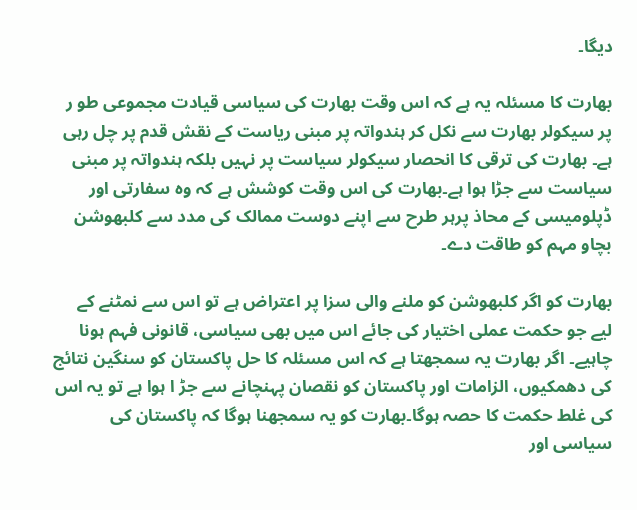دیگا۔

بھارت کا مسئلہ یہ ہے کہ اس وقت بھارت کی سیاسی قیادت مجموعی طو ر پر سیکولر بھارت سے نکل کر ہندواتہ پر مبنی ریاست کے نقش قدم پر چل رہی ہے۔ بھارت کی ترقی کا انحصار سیکولر سیاست پر نہیں بلکہ ہندواتہ پر مبنی سیاست سے جڑا ہوا ہے۔بھارت کی اس وقت کوشش ہے کہ وہ سفارتی اور ڈپلومیسی کے محاذ پرہر طرح سے اپنے دوست ممالک کی مدد سے کلبھوشن بچاو مہم کو طاقت دے۔

بھارت کو اگر کلبھوشن کو ملنے والی سزا پر اعتراض ہے تو اس سے نمٹنے کے لیے جو حکمت عملی اختیار کی جائے اس میں بھی سیاسی، قانونی فہم ہونا چاہیے۔ اگر بھارت یہ سمجھتا ہے کہ اس مسئلہ کا حل پاکستان کو سنگین نتائج کی دھمکیوں، الزامات اور پاکستان کو نقصان پہنچانے سے جڑ ا ہوا ہے تو یہ اس کی غلط حکمت کا حصہ ہوگا۔بھارت کو یہ سمجھنا ہوگا کہ پاکستان کی سیاسی اور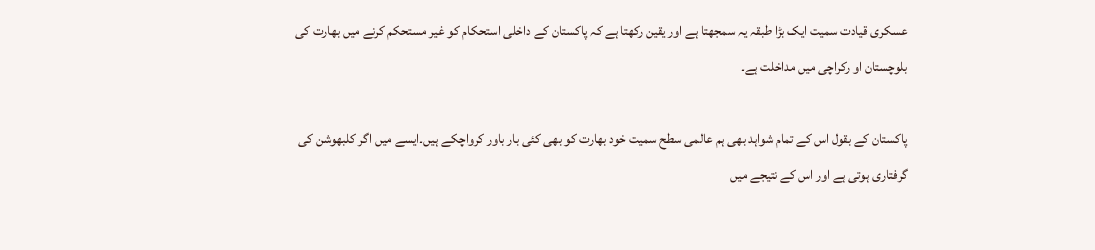عسکری قیادت سمیت ایک بڑا طبقہ یہ سمجھتا ہے اور یقین رکھتا ہے کہ پاکستان کے داخلی استحکام کو غیر مستحکم کرنے میں بھارت کی بلوچستان او رکراچی میں مداخلت ہے۔

پاکستان کے بقول اس کے تمام شواہد بھی ہم عالمی سطح سمیت خود بھارت کو بھی کئی بار باور کرواچکے ہیں۔ایسے میں اگر کلبھوشن کی گرفتاری ہوتی ہے اور اس کے نتیجے میں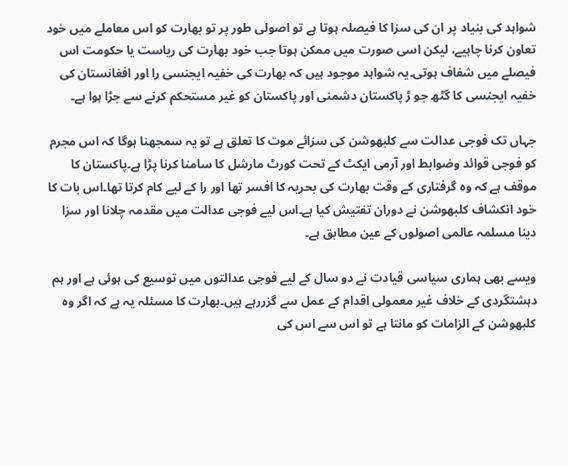شواہد کی بنیاد پر ان کی سزا کا فیصلہ ہوتا ہے تو اصولی طور پر تو بھارت کو اس معاملے میں خود تعاون کرنا چاہیے، لیکن اسی صورت میں ممکن ہوتا جب خود بھارت کی ریاست یا حکومت اس فیصلے میں شفاف ہوتی۔یہ شواہد موجود ہیں کہ بھارت کی خفیہ ایجنسی را اور افغانستان کی خفیہ ایجنسی کا گٹھ جو ڑ پاکستان دشمنی اور پاکستان کو غیر مستحکم کرنے سے جڑا ہوا ہے۔

جہاں تک فوجی عدالت سے کلبھوشن کی سزائے موت کا تعلق ہے تو یہ سمجھنا ہوگا کہ اس مجرم کو فوجی قوائد وضوابط اور آرمی ایکٹ کے تحت کورٹ مارشل کا سامنا کرنا پڑا ہے۔پاکستان کا موقف ہے کہ وہ گرفتاری کے وقت بھارت کی بحریہ کا افسر تھا اور را کے لیے کام کرتا تھا۔اس بات کا خود انکشاف کلبھوشن نے دوران تفتیش کیا ہے۔اس لیے فوجی عدالت میں مقدمہ چلانا اور سزا دینا مسلمہ عالمی اصولوں کے عین مطابق ہے۔

ویسے بھی ہماری سیاسی قیادت نے دو سال کے لیے فوجی عدالتوں میں توسیع کی ہوئی ہے اور ہم دہشتگردی کے خلاف غیر معمولی اقدام کے عمل سے گزررہے ہیں۔بھارت کا مسئلہ یہ ہے کہ اگر وہ کلبھوشن کے الزامات کو مانتا ہے تو اس سے اس کی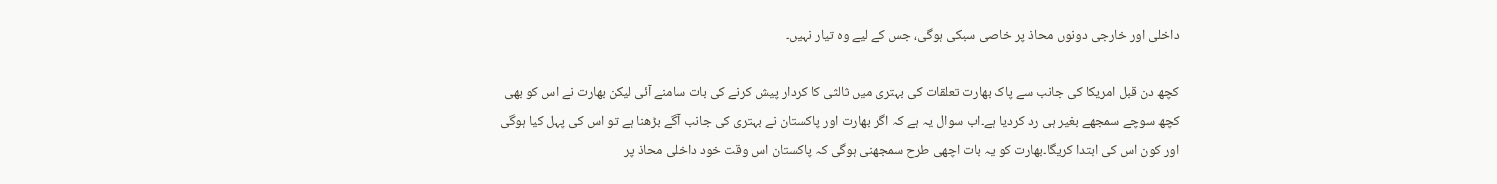داخلی اور خارجی دونوں محاذ پر خاصی سبکی ہوگی، جس کے لیے وہ تیار نہیں۔

کچھ دن قبل امریکا کی جانب سے پاک بھارت تعلقات کی بہتری میں ثالثی کا کردار پیش کرنے کی بات سامنے آئی لیکن بھارت نے اس کو بھی کچھ سوچے سمجھے بغیر ہی رد کردیا ہے۔اب سوال یہ ہے کہ اگر بھارت اور پاکستان نے بہتری کی جانب آگے بڑھنا ہے تو اس کی پہل کیا ہوگی اور کون اس کی ابتدا کریگا۔بھارت کو یہ بات اچھی طرح سمجھنی ہوگی کہ پاکستان اس وقت خود داخلی محاذ پر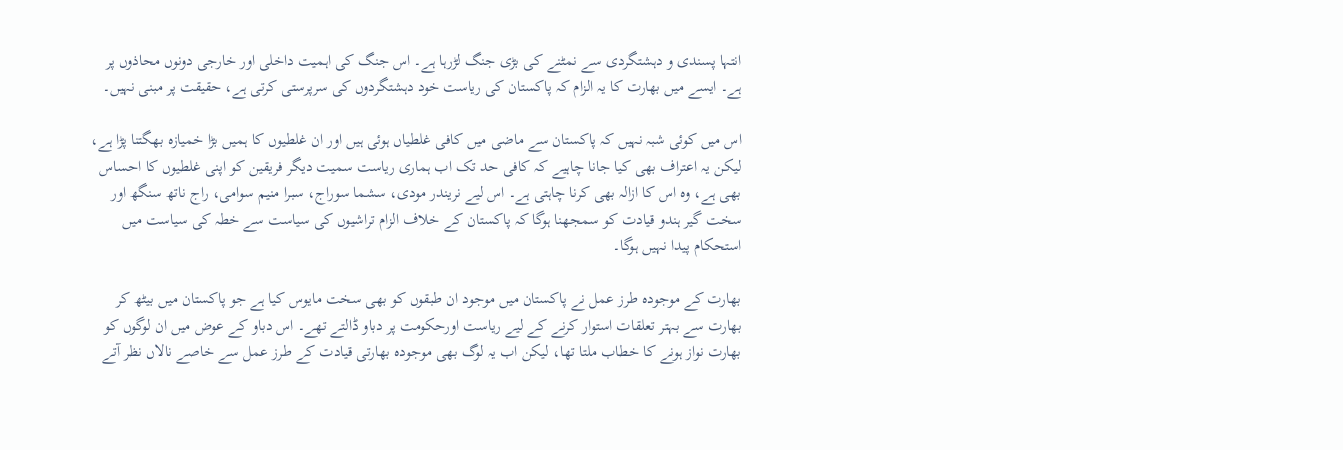انتہا پسندی و دہشتگردی سے نمٹنے کی بڑی جنگ لڑرہا ہے۔ اس جنگ کی اہمیت داخلی اور خارجی دونوں محاذوں پر ہے۔ ایسے میں بھارت کا یہ الزام کہ پاکستان کی ریاست خود دہشتگردوں کی سرپرستی کرتی ہے، حقیقت پر مبنی نہیں۔

اس میں کوئی شبہ نہیں کہ پاکستان سے ماضی میں کافی غلطیاں ہوئی ہیں اور ان غلطیوں کا ہمیں بڑا خمیازہ بھگتنا پڑا ہے، لیکن یہ اعتراف بھی کیا جانا چاہیے کہ کافی حد تک اب ہماری ریاست سمیت دیگر فریقین کو اپنی غلطیوں کا احساس بھی ہے، وہ اس کا ازالہ بھی کرنا چاہتی ہے۔ اس لیے نریندر مودی، سشما سوراج، سبرا منیم سوامی، راج ناتھ سنگھ اور سخت گیر ہندو قیادت کو سمجھنا ہوگا کہ پاکستان کے خلاف الزام تراشیوں کی سیاست سے خطہ کی سیاست میں استحکام پیدا نہیں ہوگا۔

بھارت کے موجودہ طرز عمل نے پاکستان میں موجود ان طبقوں کو بھی سخت مایوس کیا ہے جو پاکستان میں بیٹھ کر بھارت سے بہتر تعلقات استوار کرنے کے لیے ریاست اورحکومت پر دباو ڈالتے تھے۔ اس دباو کے عوض میں ان لوگوں کو بھارت نواز ہونے کا خطاب ملتا تھا، لیکن اب یہ لوگ بھی موجودہ بھارتی قیادت کے طرز عمل سے خاصے نالاں نظر آتے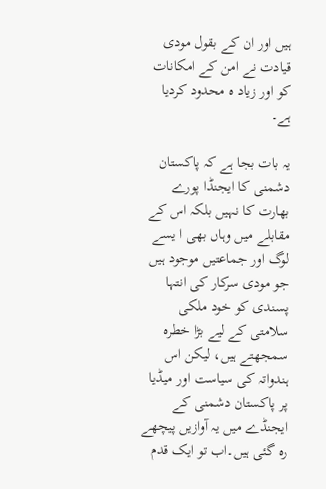ہیں اور ان کے بقول مودی قیادت نے امن کے امکانات کو اور زیاد ہ محدود کردیا ہے۔

یہ بات بجا ہے کہ پاکستان دشمنی کا ایجنڈا پورے بھارت کا نہیں بلکہ اس کے مقابلے میں وہاں بھی ا یسے لوگ اور جماعتیں موجود ہیں جو مودی سرکار کی انتہا پسندی کو خود ملکی سلامتی کے لیے بڑا خطرہ سمجھتے ہیں، لیکن اس ہندواتہ کی سیاست اور میڈیا پر پاکستان دشمنی کے ایجنڈے میں یہ آوازیں پیچھے رہ گئی ہیں۔اب تو ایک قدم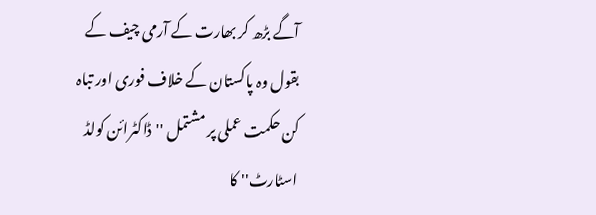آگے بڑھ کر بھارت کے آرمی چیف کے بقول وہ پاکستان کے خلاف فوری اور تباہ کن حکمت عملی پر مشتمل ''ڈاکٹرائن کولڈ اسٹارٹ'' کا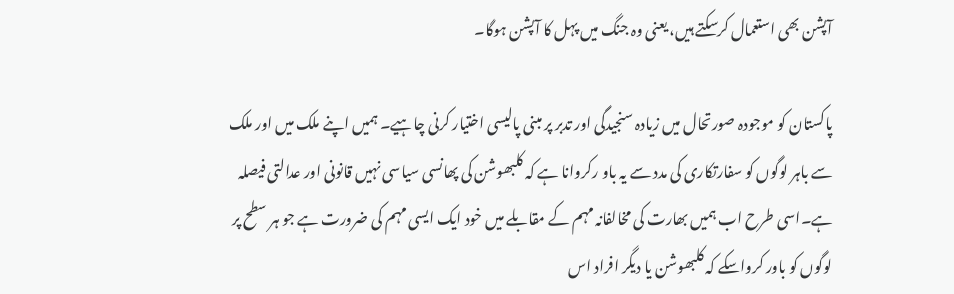آپشن بھی استعمال کرسکتے ہیں، یعنی وہ جنگ میں پہل کا آپشن ہوگا۔

پاکستان کو موجودہ صورتحال میں زیادہ سنجیدگی اور تدبر پر مبنی پالیسی اختیار کرنی چاہیے۔ ہمیں اپنے ملک میں اور ملک سے باہر لوگوں کو سفارتکاری کی مدد سے یہ باو رکروانا ہے کہ کلبھوشن کی پھانسی سیاسی نہیں قانونی اور عدالتی فیصلہ ہے۔اسی طرح اب ہمیں بھارت کی مخالفانہ مہم کے مقابلے میں خود ایک ایسی مہم کی ضرورت ہے جو ہر سطح پر لوگوں کو باور کرواسکے کہ کلبھوشن یا دیگر افراد اس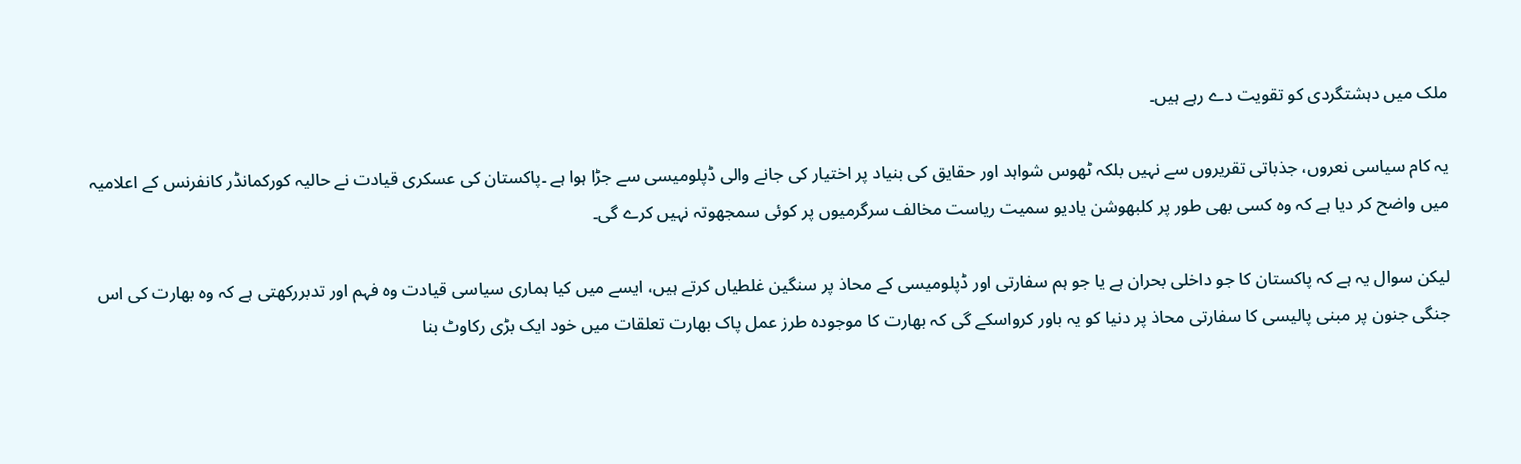ملک میں دہشتگردی کو تقویت دے رہے ہیں۔

یہ کام سیاسی نعروں، جذباتی تقریروں سے نہیں بلکہ ٹھوس شواہد اور حقایق کی بنیاد پر اختیار کی جانے والی ڈپلومیسی سے جڑا ہوا ہے ۔پاکستان کی عسکری قیادت نے حالیہ کورکمانڈر کانفرنس کے اعلامیہ میں واضح کر دیا ہے کہ وہ کسی بھی طور پر کلبھوشن یادیو سمیت ریاست مخالف سرگرمیوں پر کوئی سمجھوتہ نہیں کرے گی۔

لیکن سوال یہ ہے کہ پاکستان کا جو داخلی بحران ہے یا جو ہم سفارتی اور ڈپلومیسی کے محاذ پر سنگین غلطیاں کرتے ہیں، ایسے میں کیا ہماری سیاسی قیادت وہ فہم اور تدبررکھتی ہے کہ وہ بھارت کی اس جنگی جنون پر مبنی پالیسی کا سفارتی محاذ پر دنیا کو یہ باور کرواسکے گی کہ بھارت کا موجودہ طرز عمل پاک بھارت تعلقات میں خود ایک بڑی رکاوٹ بنا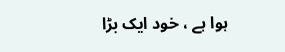ہوا ہے ، خود ایک بڑا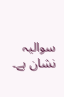سوالیہ نشان ہے۔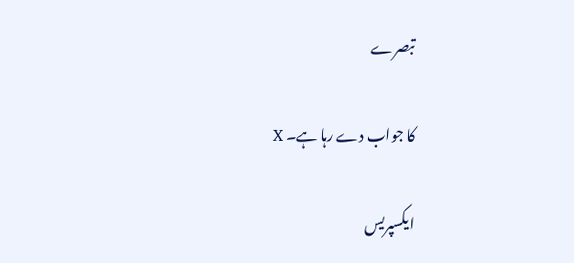تبصرے

کا جواب دے رہا ہے۔ X

ایکسپریس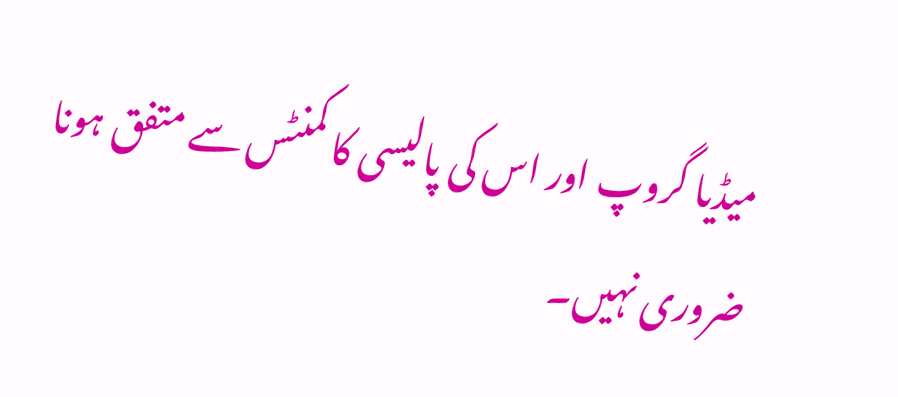میڈیا گروپ اور اس کی پالیسی کا کمنٹس سے متفق ہونا ضروری نہیں۔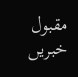مقبول خبریں